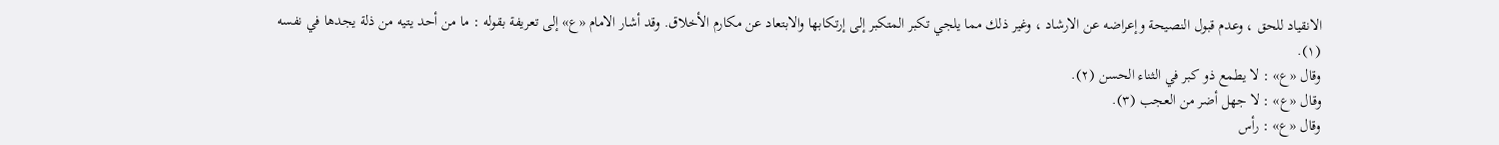الانقياد للحق ، وعدم قبول النصيحة وإعراضه عن الارشاد ، وغير ذلك مما يلجي تكبر المتكبر إلى إرتكابها والابتعاد عن مكارم الأخلاق. وقد أشار الامام «ع» إلى تعريفة بقوله : ما من أحد يتيه من ذلة يجدها في نفسه (١).
وقال «ع» : لا يطمع ذو كبر في الثناء الحسن (٢).
وقال «ع» : لا جهل أضر من العجب (٣).
وقال «ع» : رأس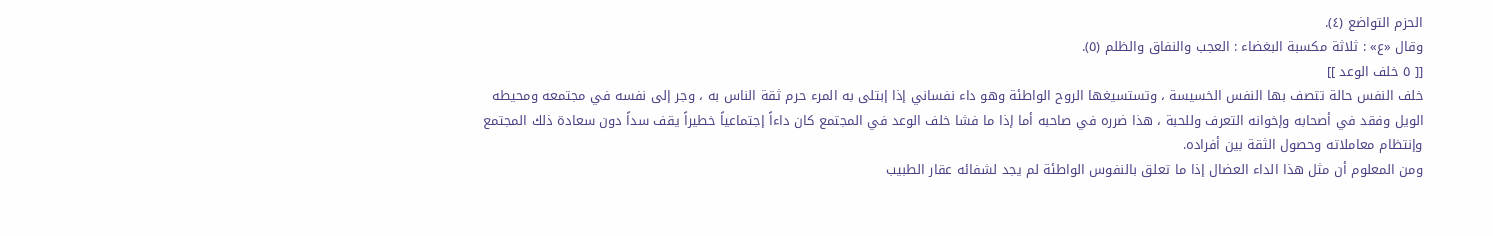الحزم التواضع (٤).
وقال «ع» : ثلاثة مكسبة البغضاء : العجب والنفاق والظلم (٥).
[[ ٥ خلف الوعد ]]
خلف النفس حالة تتصف بها النفس الخسيسة ، وتستسيغها الروح الواطئة وهو داء نفساني إذا إبتلى به المرء حرم ثقة الناس به ، وجر إلى نفسه في مجتمعه ومحيطه الويل وفقد في أصحابه وإخوانه التعرف وللحبة ، هذا ضرره في صاحبه أما إذا ما فشا خلف الوعد في المجتمع كان داءاً إجتماعياً خطيراً يقف سداً دون سعادة ذلك المجتمع وإنتظام معاملاته وحصول الثقة بين أفراده.
ومن المعلوم أن مثل هذا الداء العضال إذا ما تعلق بالنفوس الواطئة لم يجد لشفائه عقار الطبيب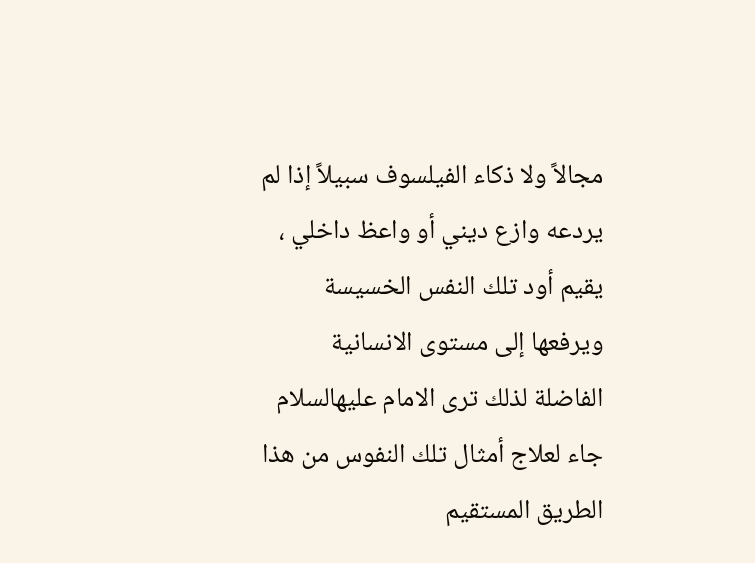مجالاً ولا ذكاء الفيلسوف سبيلاً إذا لم يردعه وازع ديني أو واعظ داخلي ، يقيم أود تلك النفس الخسيسة ويرفعها إلى مستوى الانسانية الفاضلة لذلك ترى الامام عليهالسلام جاء لعلاج أمثال تلك النفوس من هذا الطريق المستقيم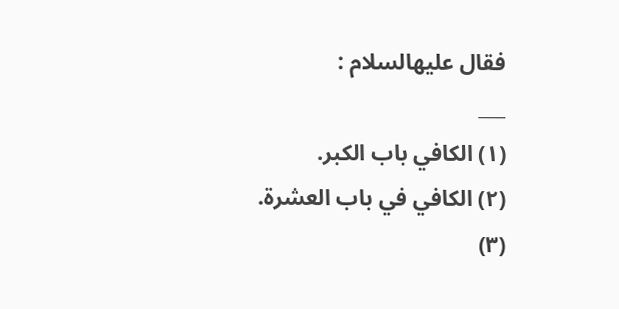فقال عليهالسلام :
___
(١) الكافي باب الكبر.
(٢) الكافي في باب العشرة.
(٣)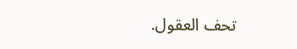تحف العقول.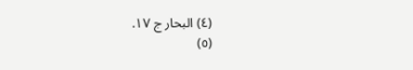(٤) البحار ج ١٧.
(٥)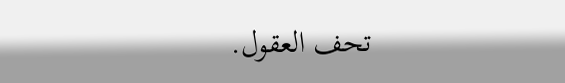تحف العقول.